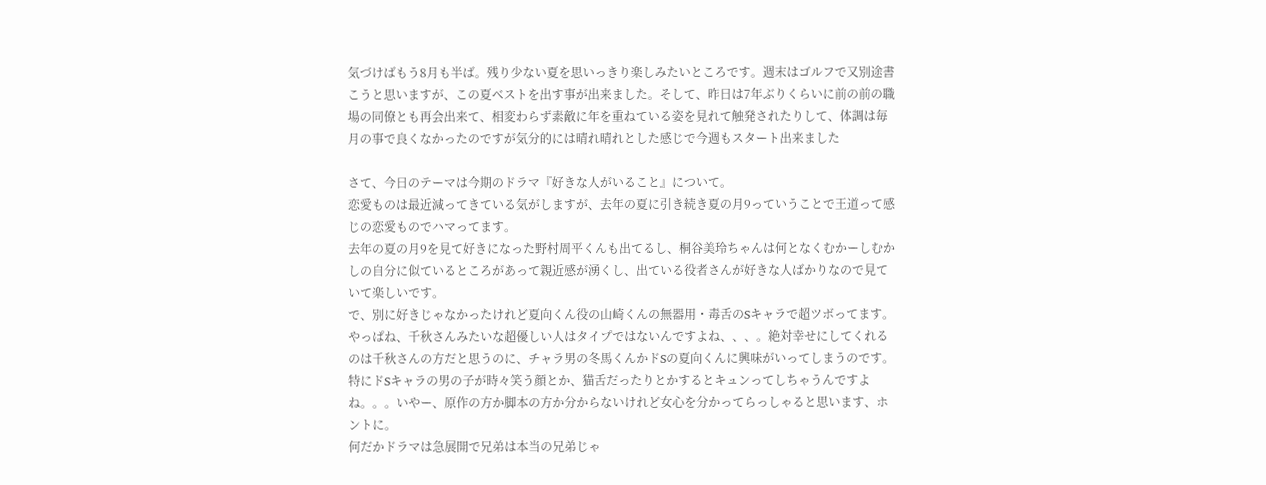気づけばもう8月も半ば。残り少ない夏を思いっきり楽しみたいところです。週末はゴルフで又別途書こうと思いますが、この夏ベストを出す事が出来ました。そして、昨日は7年ぶりくらいに前の前の職場の同僚とも再会出来て、相変わらず素敵に年を重ねている姿を見れて触発されたりして、体調は毎月の事で良くなかったのですが気分的には晴れ晴れとした感じで今週もスタート出来ました

さて、今日のテーマは今期のドラマ『好きな人がいること』について。
恋愛ものは最近減ってきている気がしますが、去年の夏に引き続き夏の月9っていうことで王道って感じの恋愛ものでハマってます。
去年の夏の月9を見て好きになった野村周平くんも出てるし、桐谷美玲ちゃんは何となくむかーしむかしの自分に似ているところがあって親近感が湧くし、出ている役者さんが好きな人ばかりなので見ていて楽しいです。
で、別に好きじゃなかったけれど夏向くん役の山崎くんの無器用・毒舌のSキャラで超ツボってます。やっぱね、千秋さんみたいな超優しい人はタイプではないんですよね、、、。絶対幸せにしてくれるのは千秋さんの方だと思うのに、チャラ男の冬馬くんかドSの夏向くんに興味がいってしまうのです。特にドSキャラの男の子が時々笑う顔とか、猫舌だったりとかするとキュンってしちゃうんですよね。。。いやー、原作の方か脚本の方か分からないけれど女心を分かってらっしゃると思います、ホントに。
何だかドラマは急展開で兄弟は本当の兄弟じゃ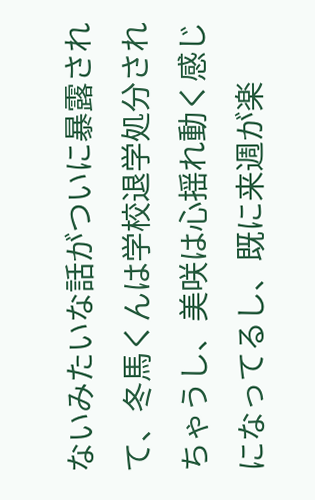ないみたいな話がついに暴露されて、冬馬くんは学校退学処分されちゃうし、美咲は心揺れ動く感じになってるし、既に来週が楽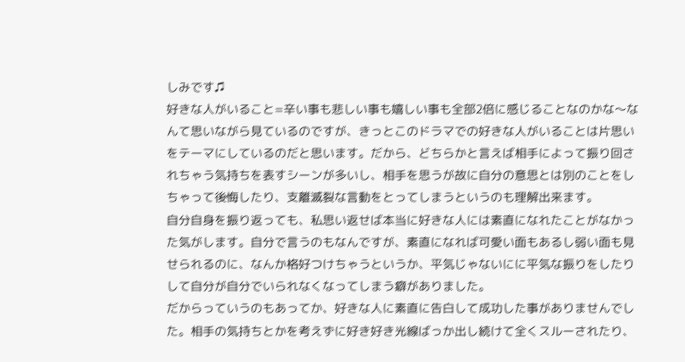しみです♫
好きな人がいること=辛い事も悲しい事も嬉しい事も全部2倍に感じることなのかな〜なんて思いながら見ているのですが、きっとこのドラマでの好きな人がいることは片思いをテーマにしているのだと思います。だから、どちらかと言えば相手によって振り回されちゃう気持ちを表すシーンが多いし、相手を思うが故に自分の意思とは別のことをしちゃって後悔したり、支離滅裂な言動をとってしまうというのも理解出来ます。
自分自身を振り返っても、私思い返せば本当に好きな人には素直になれたことがなかった気がします。自分で言うのもなんですが、素直になれば可愛い面もあるし弱い面も見せられるのに、なんか格好つけちゃうというか、平気じゃないにに平気な振りをしたりして自分が自分でいられなくなってしまう癖がありました。
だからっていうのもあってか、好きな人に素直に告白して成功した事がありませんでした。相手の気持ちとかを考えずに好き好き光線ばっか出し続けて全くスルーされたり、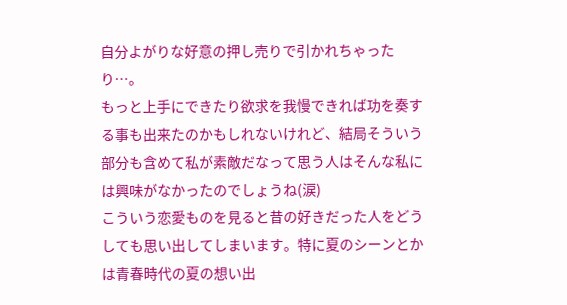自分よがりな好意の押し売りで引かれちゃったり…。
もっと上手にできたり欲求を我慢できれば功を奏する事も出来たのかもしれないけれど、結局そういう部分も含めて私が素敵だなって思う人はそんな私には興味がなかったのでしょうね(涙)
こういう恋愛ものを見ると昔の好きだった人をどうしても思い出してしまいます。特に夏のシーンとかは青春時代の夏の想い出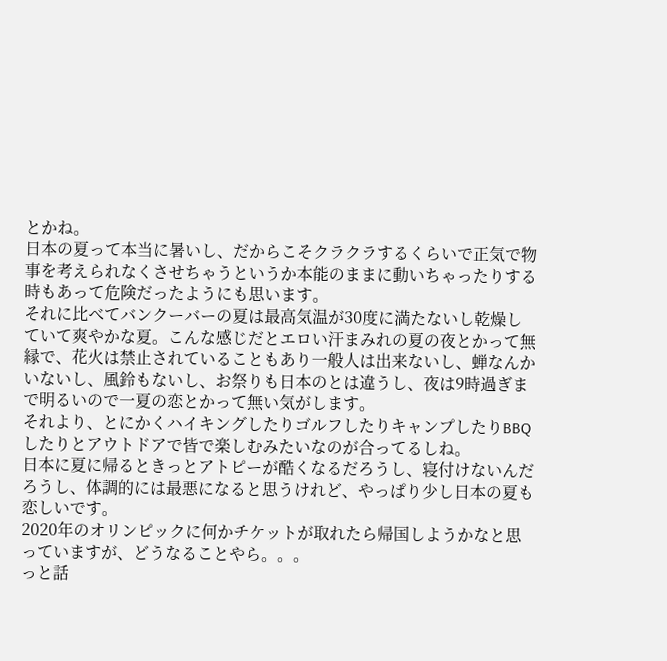とかね。
日本の夏って本当に暑いし、だからこそクラクラするくらいで正気で物事を考えられなくさせちゃうというか本能のままに動いちゃったりする時もあって危険だったようにも思います。
それに比べてバンクーバーの夏は最高気温が30度に満たないし乾燥していて爽やかな夏。こんな感じだとエロい汗まみれの夏の夜とかって無縁で、花火は禁止されていることもあり一般人は出来ないし、蝉なんかいないし、風鈴もないし、お祭りも日本のとは違うし、夜は9時過ぎまで明るいので一夏の恋とかって無い気がします。
それより、とにかくハイキングしたりゴルフしたりキャンプしたりBBQしたりとアウトドアで皆で楽しむみたいなのが合ってるしね。
日本に夏に帰るときっとアトピーが酷くなるだろうし、寝付けないんだろうし、体調的には最悪になると思うけれど、やっぱり少し日本の夏も恋しいです。
2020年のオリンピックに何かチケットが取れたら帰国しようかなと思っていますが、どうなることやら。。。
っと話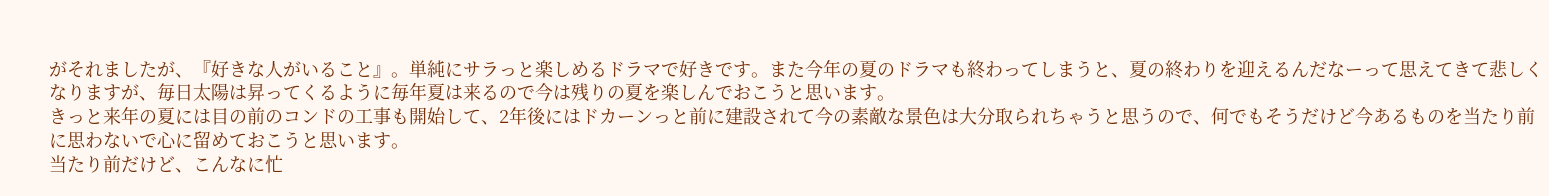がそれましたが、『好きな人がいること』。単純にサラっと楽しめるドラマで好きです。また今年の夏のドラマも終わってしまうと、夏の終わりを迎えるんだなーって思えてきて悲しくなりますが、毎日太陽は昇ってくるように毎年夏は来るので今は残りの夏を楽しんでおこうと思います。
きっと来年の夏には目の前のコンドの工事も開始して、2年後にはドカーンっと前に建設されて今の素敵な景色は大分取られちゃうと思うので、何でもそうだけど今あるものを当たり前に思わないで心に留めておこうと思います。
当たり前だけど、こんなに忙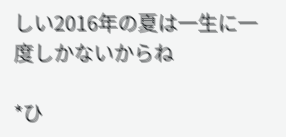しい2016年の夏は一生に一度しかないからね

*ひ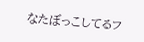なたぼっこしてるフ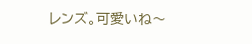レンズ。可愛いね〜